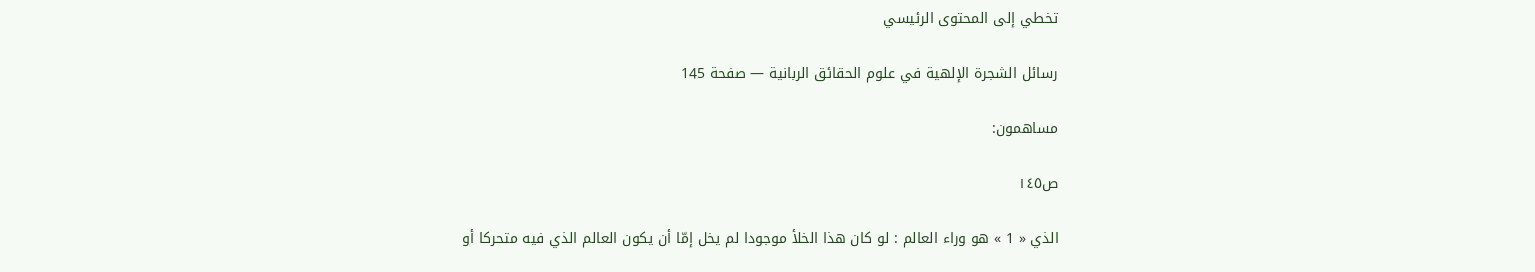تخطي إلى المحتوى الرئيسي

رسائل الشجرة الإلهية في علوم الحقائق الربانية — صفحة 145

مساهمون:

ص١٤٥

الذي « 1 » هو وراء العالم : لو كان هذا الخلأ موجودا لم يخل إمّا أن يكون العالم الذي فيه متحركا أو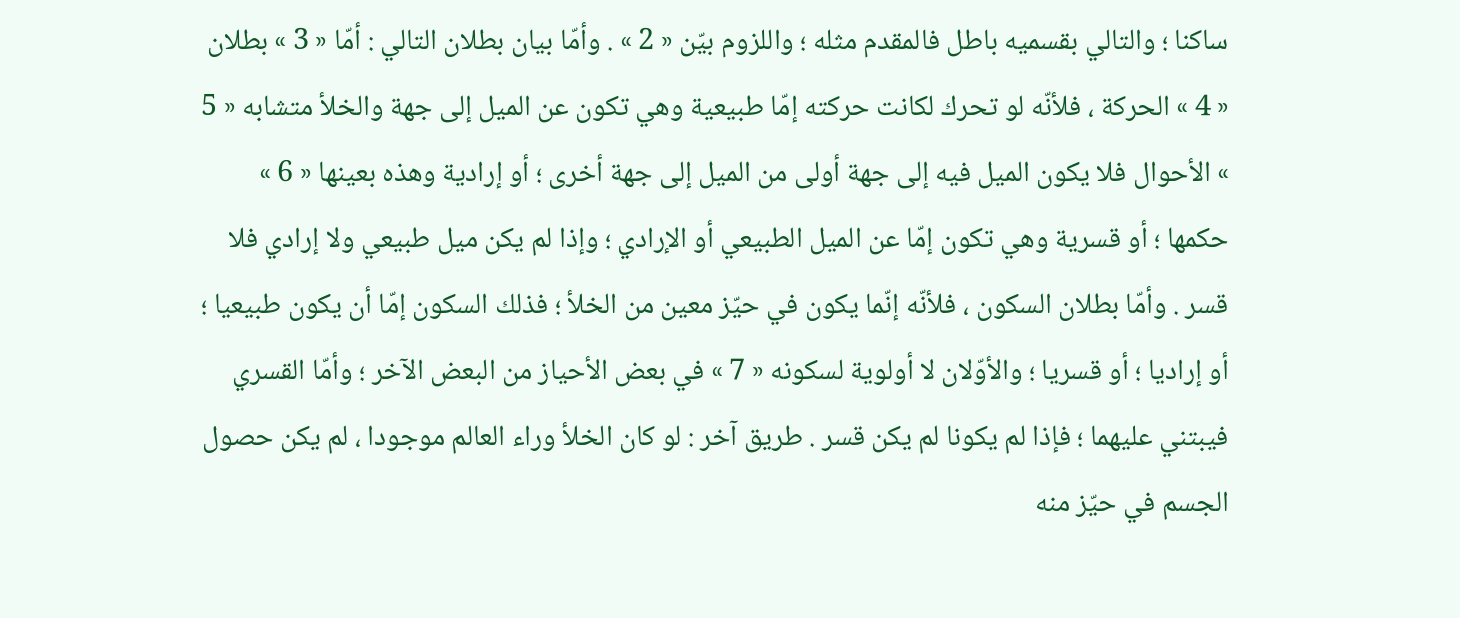ساكنا ؛ والتالي بقسميه باطل فالمقدم مثله ؛ واللزوم بيّن « 2 » . وأمّا بيان بطلان التالي : أمّا « 3 » بطلان « 4 » الحركة ، فلأنّه لو تحرك لكانت حركته إمّا طبيعية وهي تكون عن الميل إلى جهة والخلأ متشابه « 5 » الأحوال فلا يكون الميل فيه إلى جهة أولى من الميل إلى جهة أخرى ؛ أو إرادية وهذه بعينها « 6 » حكمها ؛ أو قسرية وهي تكون إمّا عن الميل الطبيعي أو الإرادي ؛ وإذا لم يكن ميل طبيعي ولا إرادي فلا قسر . وأمّا بطلان السكون ، فلأنّه إنّما يكون في حيّز معين من الخلأ ؛ فذلك السكون إمّا أن يكون طبيعيا ؛ أو إراديا ؛ أو قسريا ؛ والأوّلان لا أولوية لسكونه « 7 » في بعض الأحياز من البعض الآخر ؛ وأمّا القسري فيبتني عليهما ؛ فإذا لم يكونا لم يكن قسر . طريق آخر : لو كان الخلأ وراء العالم موجودا ، لم يكن حصول الجسم في حيّز منه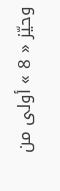وحيّز « 8 » أولى من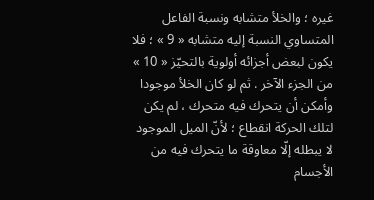غيره ؛ والخلأ متشابه ونسبة الفاعل المتساوي النسبة إليه متشابه « 9 » ؛ فلا يكون لبعض أجزائه أولوية بالتحيّز « 10 » من الجزء الآخر . ثم لو كان الخلأ موجودا وأمكن أن يتحرك فيه متحرك ، لم يكن لتلك الحركة انقطاع ؛ لأنّ الميل الموجود لا يبطله إلّا معاوقة ما يتحرك فيه من الأجسام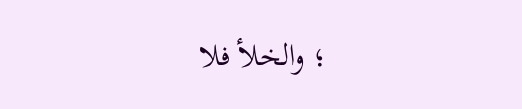؛ والخلأ فلا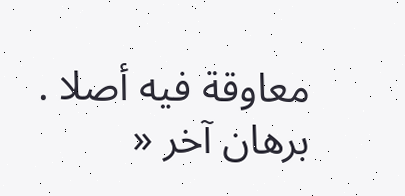معاوقة فيه أصلا . برهان آخر «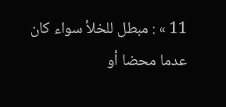11 » : مبطل للخلأ سواء كان عدما محضا أو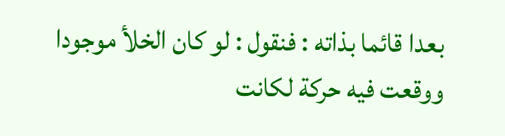بعدا قائما بذاته : فنقول : لو كان الخلأ موجودا ووقعت فيه حركة لكانت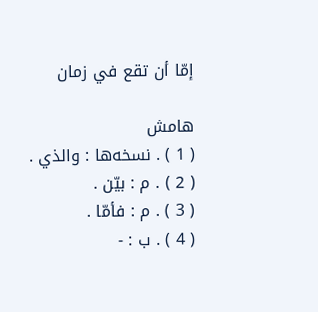إمّا أن تقع في زمان

هامش
( 1 ) . نسخه‌ها : والذي .
( 2 ) . م : بيّن .
( 3 ) . م : فأمّا .
( 4 ) . ب : -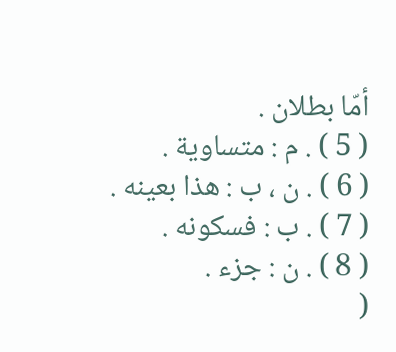أمّا بطلان .
( 5 ) . م : متساوية .
( 6 ) . ن ، ب : هذا بعينه .
( 7 ) . ب : فسكونه .
( 8 ) . ن : جزء .
(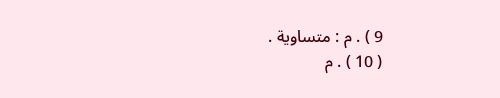9 ) . م : متساوية .
( 10 ) . م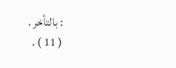: بالتأخر .
( 11 ) .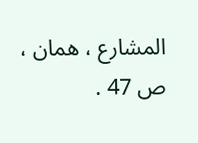المشارع ، همان ، ص 47 .